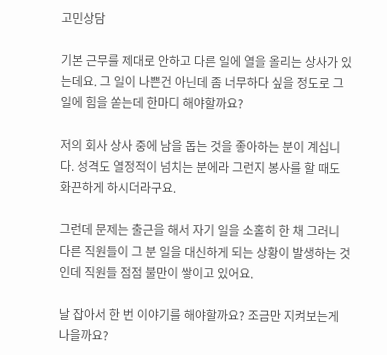고민상담

기본 근무를 제대로 안하고 다른 일에 열을 올리는 상사가 있는데요. 그 일이 나쁜건 아닌데 좀 너무하다 싶을 정도로 그일에 힘을 쏟는데 한마디 해야할까요?

저의 회사 상사 중에 남을 돕는 것을 좋아하는 분이 계십니다. 성격도 열정적이 넘치는 분에라 그런지 봉사를 할 때도 화끈하게 하시더라구요.

그런데 문제는 출근을 해서 자기 일을 소홀히 한 채 그러니 다른 직원들이 그 분 일을 대신하게 되는 상황이 발생하는 것인데 직원들 점점 불만이 쌓이고 있어요.

날 잡아서 한 번 이야기를 해야할까요? 조금만 지켜보는게 나을까요?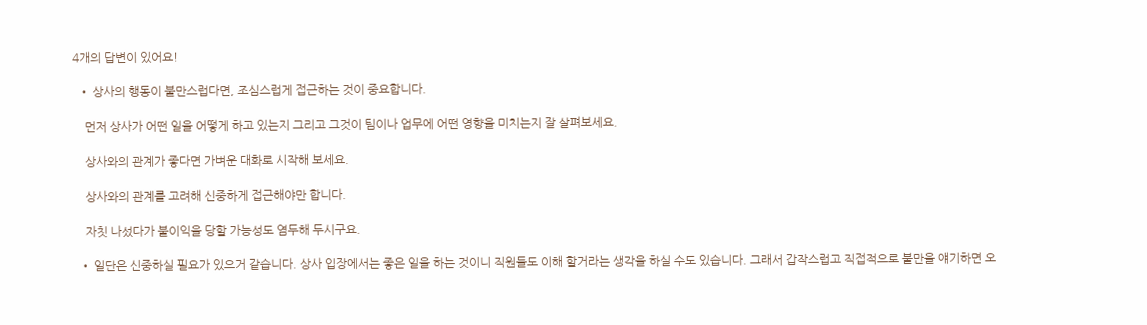4개의 답변이 있어요!

  • 상사의 행동이 불만스럽다면, 조심스럽게 접근하는 것이 중요합니다.

    먼저 상사가 어떤 일을 어떻게 하고 있는지 그리고 그것이 팀이나 업무에 어떤 영향을 미치는지 잘 살펴보세요.

    상사와의 관계가 좋다면 가벼운 대화로 시작해 보세요.

    상사와의 관계를 고려해 신중하게 접근해야만 합니다.

    자칫 나섰다가 불이익을 당할 가능성도 염두해 두시구요.

  • 일단은 신중하실 필요가 있으거 같습니다. 상사 입장에서는 좋은 일을 하는 것이니 직원들도 이해 할거라는 생각을 하실 수도 있습니다. 그래서 갑작스럽고 직접적으로 불만을 얘기하면 오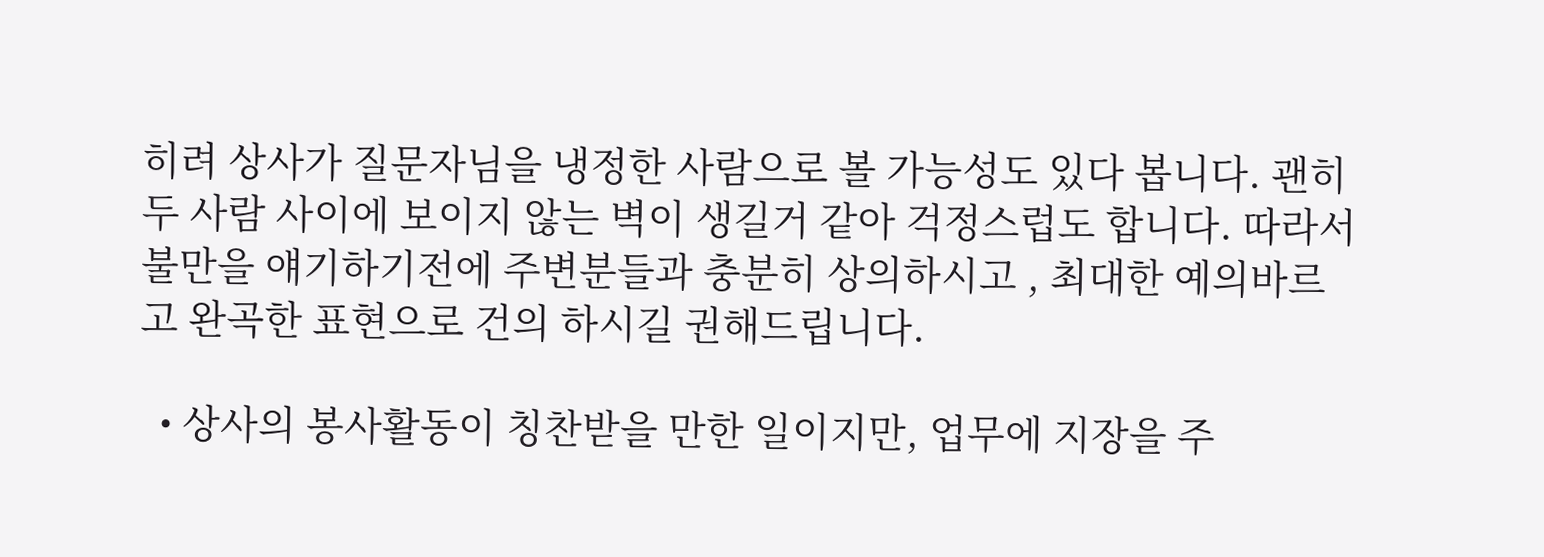히려 상사가 질문자님을 냉정한 사람으로 볼 가능성도 있다 봅니다. 괜히 두 사람 사이에 보이지 않는 벽이 생길거 같아 걱정스럽도 합니다. 따라서 불만을 얘기하기전에 주변분들과 충분히 상의하시고 , 최대한 예의바르고 완곡한 표현으로 건의 하시길 권해드립니다.

  • 상사의 봉사활동이 칭찬받을 만한 일이지만, 업무에 지장을 주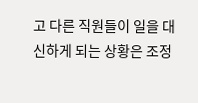고 다른 직원들이 일을 대신하게 되는 상황은 조정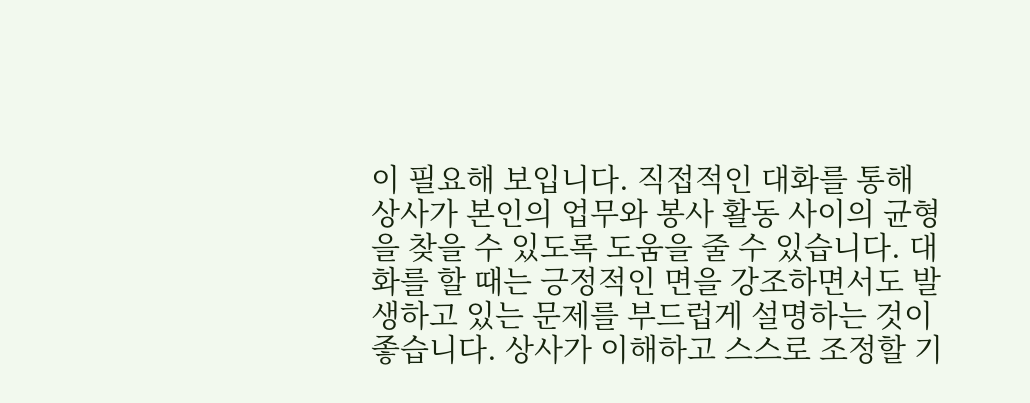이 필요해 보입니다. 직접적인 대화를 통해 상사가 본인의 업무와 봉사 활동 사이의 균형을 찾을 수 있도록 도움을 줄 수 있습니다. 대화를 할 때는 긍정적인 면을 강조하면서도 발생하고 있는 문제를 부드럽게 설명하는 것이 좋습니다. 상사가 이해하고 스스로 조정할 기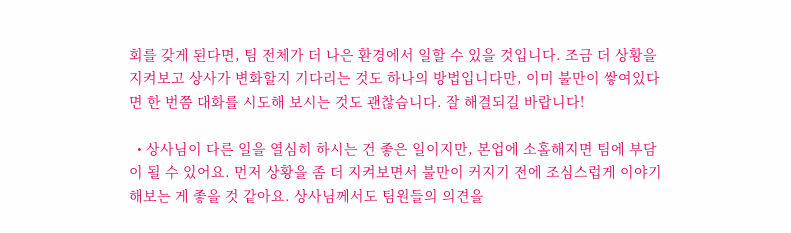회를 갖게 된다면, 팀 전체가 더 나은 환경에서 일할 수 있을 것입니다. 조금 더 상황을 지켜보고 상사가 변화할지 기다리는 것도 하나의 방법입니다만, 이미 불만이 쌓여있다면 한 번쯤 대화를 시도해 보시는 것도 괜찮습니다. 잘 해결되길 바랍니다!

  • 상사님이 다른 일을 열심히 하시는 건 좋은 일이지만, 본업에 소홀해지면 팀에 부담이 될 수 있어요. 먼저 상황을 좀 더 지켜보면서 불만이 커지기 전에 조심스럽게 이야기해보는 게 좋을 것 같아요. 상사님께서도 팀원들의 의견을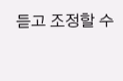듣고 조정할 수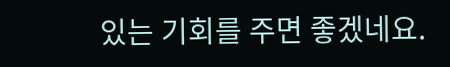있는 기회를 주면 좋겠네요.